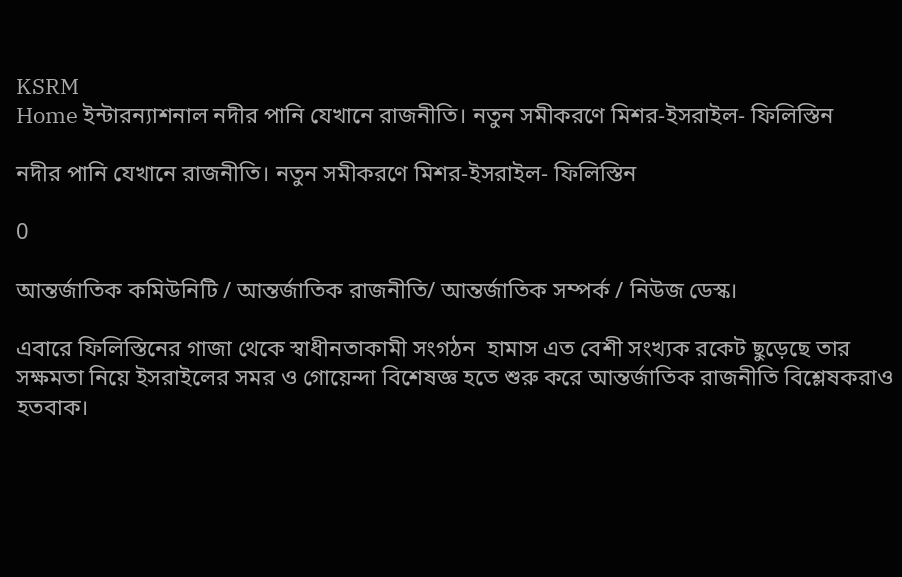KSRM
Home ইন্টারন্যাশনাল নদীর পানি যেখানে রাজনীতি। নতুন সমীকরণে মিশর-ইসরাইল- ফিলিস্তিন

নদীর পানি যেখানে রাজনীতি। নতুন সমীকরণে মিশর-ইসরাইল- ফিলিস্তিন

0

আন্তর্জাতিক কমিউনিটি / আন্তর্জাতিক রাজনীতি/ আন্তর্জাতিক সম্পর্ক / নিউজ ডেস্ক।

এবারে ফিলিস্তিনের গাজা থেকে স্বাধীনতাকামী সংগঠন  হামাস এত বেশী সংখ্যক রকেট ছুড়েছে তার সক্ষমতা নিয়ে ইসরাইলের সমর ও গোয়েন্দা বিশেষজ্ঞ হতে শুরু করে আন্তর্জাতিক রাজনীতি বিশ্লেষকরাও হতবাক।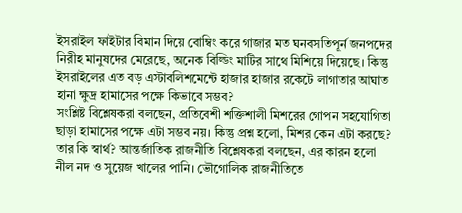ইসরাইল ফাইটার বিমান দিয়ে বোম্বিং করে গাজার মত ঘনবসতিপূর্ন জনপদের নিরীহ মানুষদের মেরেছে, অনেক বিল্ডিং মাটির সাথে মিশিয়ে দিয়েছে। কিন্তু ইসরাইলের এত বড় এস্টাবলিশমেন্টে হাজার হাজার রকেটে লাগাতার আঘাত হানা ক্ষুদ্র হামাসের পক্ষে কিভাবে সম্ভব?
সংশ্লিষ্ট বিশ্লেষকরা বলছেন, প্রতিবেশী শক্তিশালী মিশরের গোপন সহযোগিতা ছাড়া হামাসের পক্ষে এটা সম্ভব নয়। কিন্তু প্রশ্ন হলো, মিশর কেন এটা করছে? তার কি স্বার্থ? আন্তর্জাতিক রাজনীতি বিশ্লেষকরা বলছেন, এর কারন হলো নীল নদ ও সুয়েজ খালের পানি। ভৌগোলিক রাজনীতিতে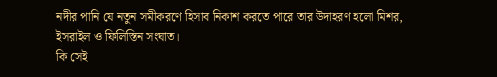নদীর পানি যে নতুন সমীকরণে হিসাব নিকাশ করতে পারে তার উদাহরণ হলো মিশর, ইসরাইল ও ফিলিস্তিন সংঘাত।
কি সেই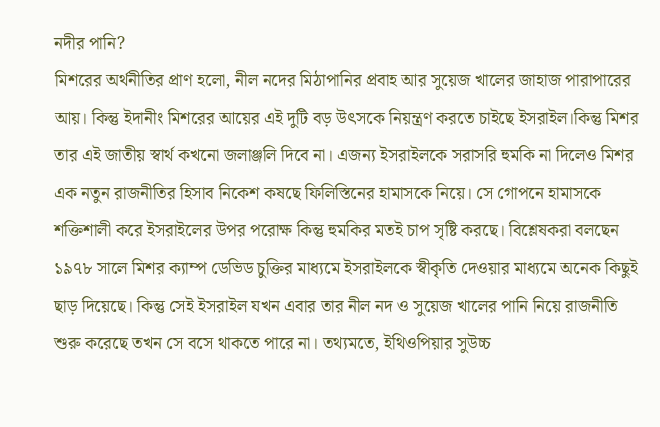নদীর পানি?
মিশরের অর্থনীতির প্রাণ হলো, নীল নদের মিঠাপানির প্রবাহ আর সুয়েজ খালের জাহাজ পারাপারের আয়। কিন্তু ইদানীং মিশরের আয়ের এই দুটি বড় উৎসকে নিয়ন্ত্রণ করতে চাইছে ইসরাইল।কিন্তু মিশর তার এই জাতীয় স্বার্থ কখনো জলাঞ্জলি দিবে না। এজন্য ইসরাইলকে সরাসরি হুমকি না দিলেও মিশর এক নতুন রাজনীতির হিসাব নিকেশ কষছে ফিলিস্তিনের হামাসকে নিয়ে। সে গোপনে হামাসকে শক্তিশালী করে ইসরাইলের উপর পরোক্ষ কিন্তু হুমকির মতই চাপ সৃষ্টি করছে। বিশ্লেষকরা বলছেন ১৯৭৮ সালে মিশর ক্যাম্প ডেভিড চুক্তির মাধ্যমে ইসরাইলকে স্বীকৃতি দেওয়ার মাধ্যমে অনেক কিছুই ছাড় দিয়েছে। কিন্তু সেই ইসরাইল যখন এবার তার নীল নদ ও সুয়েজ খালের পানি নিয়ে রাজনীতি শুরু করেছে তখন সে বসে থাকতে পারে না। তথ্যমতে, ইথিওপিয়ার সুউচ্চ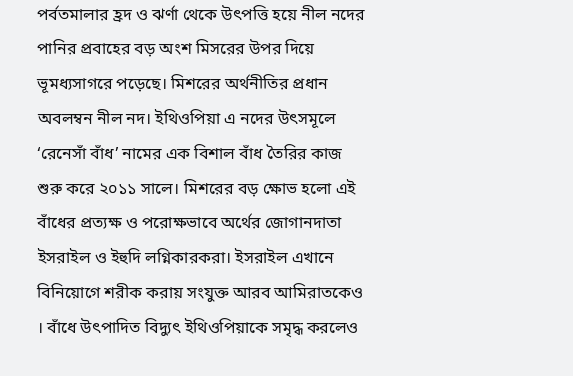পর্বতমালার হ্রদ ও ঝর্ণা থেকে উৎপত্তি হয়ে নীল নদের পানির প্রবাহের বড় অংশ মিসরের উপর দিয়ে ভূমধ্যসাগরে পড়েছে। মিশরের অর্থনীতির প্রধান অবলম্বন নীল নদ। ইথিওপিয়া এ নদের উৎসমূলে ‘রেনেসাঁ বাঁধ’ নামের এক বিশাল বাঁধ তৈরির কাজ শুরু করে ২০১১ সালে। মিশরের বড় ক্ষোভ হলো এই বাঁধের প্রত্যক্ষ ও পরোক্ষভাবে অর্থের জোগানদাতা ইসরাইল ও ইহুদি লগ্নিকারকরা। ইসরাইল এখানে বিনিয়োগে শরীক করায় সংযুক্ত আরব আমিরাতকেও । বাঁধে উৎপাদিত বিদ্যুৎ ইথিওপিয়াকে সমৃদ্ধ করলেও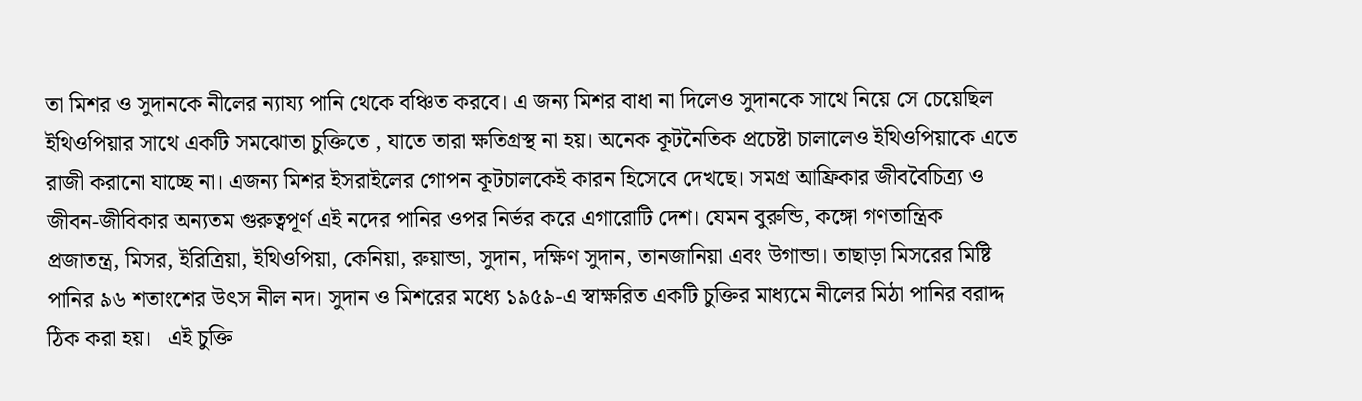তা মিশর ও সুদানকে নীলের ন্যায্য পানি থেকে বঞ্চিত করবে। এ জন্য মিশর বাধা না দিলেও সুদানকে সাথে নিয়ে সে চেয়েছিল ইথিওপিয়ার সাথে একটি সমঝোতা চুক্তিতে , যাতে তারা ক্ষতিগ্রস্থ না হয়। অনেক কূটনৈতিক প্রচেষ্টা চালালেও ইথিওপিয়াকে এতে রাজী করানো যাচ্ছে না। এজন্য মিশর ইসরাইলের গোপন কূটচালকেই কারন হিসেবে দেখছে। সমগ্র আফ্রিকার জীববৈচিত্র্য ও জীবন-জীবিকার অন্যতম গুরুত্বপূর্ণ এই নদের পানির ওপর নির্ভর করে এগারোটি দেশ। যেমন বুরুন্ডি, কঙ্গো গণতান্ত্রিক প্রজাতন্ত্র, মিসর, ইরিত্রিয়া, ইথিওপিয়া, কেনিয়া, রুয়ান্ডা, সুদান, দক্ষিণ সুদান, তানজানিয়া এবং উগান্ডা। তাছাড়া মিসরের মিষ্টি পানির ৯৬ শতাংশের উৎস নীল নদ। সুদান ও মিশরের মধ্যে ১৯৫৯-এ স্বাক্ষরিত একটি চুক্তির মাধ্যমে নীলের মিঠা পানির বরাদ্দ ঠিক করা হয়।   এই চুক্তি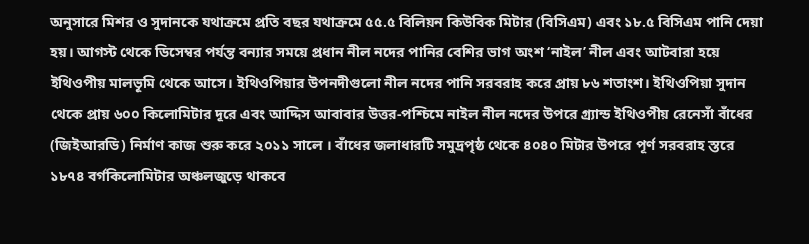অনুসারে মিশর ও সুদানকে যথাক্রমে প্রতি বছর যথাক্রমে ৫৫.৫ বিলিয়ন কিউবিক মিটার (বিসিএম) এবং ১৮.৫ বিসিএম পানি দেয়া হয়। আগস্ট থেকে ডিসেম্বর পর্যন্ত বন্যার সময়ে প্রধান নীল নদের পানির বেশির ভাগ অংশ ‘নাইল’ নীল এবং আটবারা হয়ে ইথিওপীয় মালভূমি থেকে আসে। ইথিওপিয়ার উপনদীগুলো নীল নদের পানি সরবরাহ করে প্রায় ৮৬ শতাংশ। ইথিওপিয়া সুদান থেকে প্রায় ৬০০ কিলোমিটার দূরে এবং আদ্দিস আবাবার উত্তর-পশ্চিমে নাইল নীল নদের উপরে গ্র্যান্ড ইথিওপীয় রেনেসাঁ বাঁধের (জিইআরডি) নির্মাণ কাজ শুরু করে ২০১১ সালে । বাঁধের জলাধারটি সমুদ্রপৃষ্ঠ থেকে ৪০৪০ মিটার উপরে পূর্ণ সরবরাহ স্তরে ১৮৭৪ বর্গকিলোমিটার অঞ্চলজুড়ে থাকবে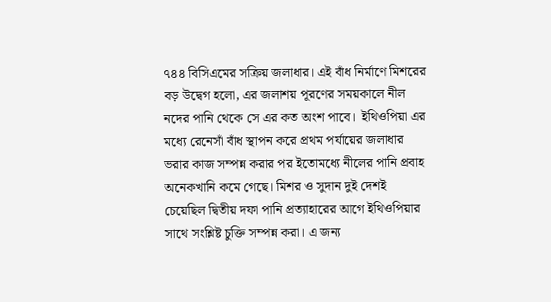৭৪৪ বিসিএমের সক্রিয় জলাধার। এই বাঁধ নির্মাণে মিশরের বড় উদ্বেগ হলো, এর জলাশয় পূরণের সময়কালে নীল নদের পানি থেকে সে এর কত অংশ পাবে।  ইথিওপিয়া এর মধ্যে রেনেসাঁ বাঁধ স্থাপন করে প্রথম পর্যায়ের জলাধার ভরার কাজ সম্পন্ন করার পর ইতোমধ্যে নীলের পানি প্রবাহ অনেকখানি কমে গেছে। মিশর ও সুদান দুই দেশই চেয়েছিল দ্বিতীয় দফা পানি প্রত্যাহারের আগে ইথিওপিয়ার সাথে সংশ্লিষ্ট চুক্তি সম্পন্ন করা। এ জন্য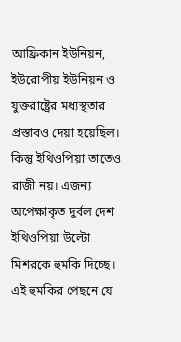আফ্রিকান ইউনিয়ন, ইউরোপীয় ইউনিয়ন ও যুক্তরাষ্ট্রের মধ্যস্থতার প্রস্তাবও দেয়া হয়েছিল। কিন্তু ইথিওপিয়া তাতেও রাজী নয়। এজন্য অপেক্ষাকৃত দুর্বল দেশ ইথিওপিয়া উল্টো মিশরকে হুমকি দিচ্ছে। এই হুমকির পেছনে যে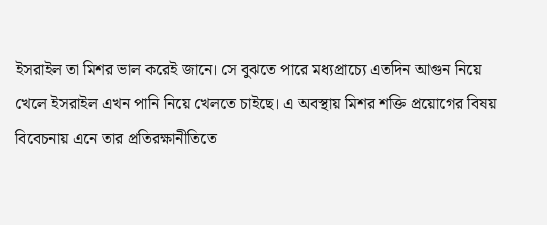ইসরাইল তা মিশর ভাল করেই জানে। সে বুঝতে পারে মধ্যপ্রাচ্যে এতদিন আগুন নিয়ে খেলে ইসরাইল এখন পানি নিয়ে খেলতে চাইছে। এ অবস্থায় মিশর শক্তি প্রয়োগের বিষয় বিবেচনায় এনে তার প্রতিরক্ষানীতিতে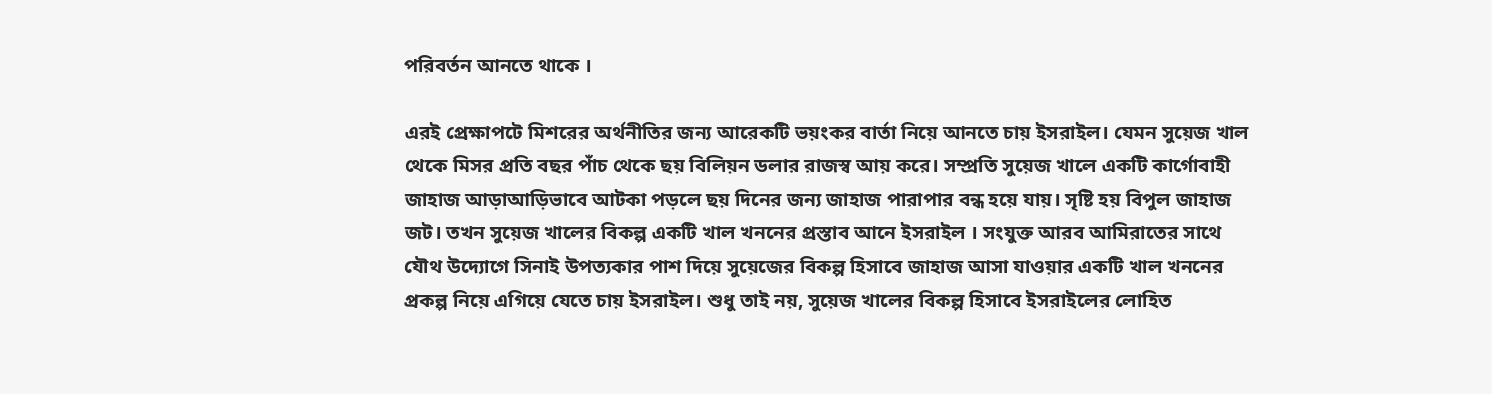পরিবর্তন আনতে থাকে ।

এরই প্রেক্ষাপটে মিশরের অর্থনীতির জন্য আরেকটি ভয়ংকর বার্তা নিয়ে আনতে চায় ইসরাইল। যেমন সুয়েজ খাল থেকে মিসর প্রতি বছর পাঁচ থেকে ছয় বিলিয়ন ডলার রাজস্ব আয় করে। সম্প্রতি সুয়েজ খালে একটি কার্গোবাহী জাহাজ আড়াআড়িভাবে আটকা পড়লে ছয় দিনের জন্য জাহাজ পারাপার বন্ধ হয়ে যায়। সৃষ্টি হয় বিপুল জাহাজ জট। তখন সুয়েজ খালের বিকল্প একটি খাল খননের প্রস্তাব আনে ইসরাইল । সংযুক্ত আরব আমিরাতের সাথে যৌথ উদ্যোগে সিনাই উপত্যকার পাশ দিয়ে সুয়েজের বিকল্প হিসাবে জাহাজ আসা যাওয়ার একটি খাল খননের প্রকল্প নিয়ে এগিয়ে যেতে চায় ইসরাইল। শুধু তাই নয়, সুয়েজ খালের বিকল্প হিসাবে ইসরাইলের লোহিত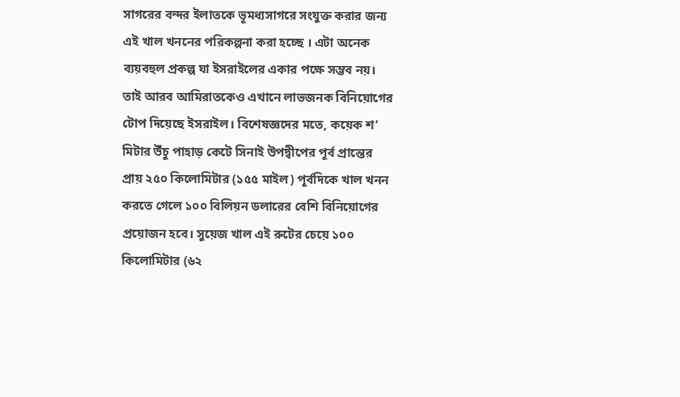সাগরের বন্দর ইলাতকে ভূমধ্যসাগরে সংযুক্ত করার জন্য এই খাল খননের পরিকল্পনা করা হচ্ছে । এটা অনেক ব্যয়বহুল প্রকল্প যা ইসরাইলের একার পক্ষে সম্ভব নয়। তাই আরব আমিরাতকেও এখানে লাভজনক বিনিয়োগের টোপ দিয়েছে ইসরাইল। বিশেষজ্ঞদের মতে, কয়েক শ’ মিটার উঁচু পাহাড় কেটে সিনাই উপদ্বীপের পূর্ব প্রান্তের প্রায় ২৫০ কিলোমিটার (১৫৫ মাইল) পূর্বদিকে খাল খনন করতে গেলে ১০০ বিলিয়ন ডলারের বেশি বিনিয়োগের প্রয়োজন হবে। সুয়েজ খাল এই রুটের চেয়ে ১০০ কিলোমিটার (৬২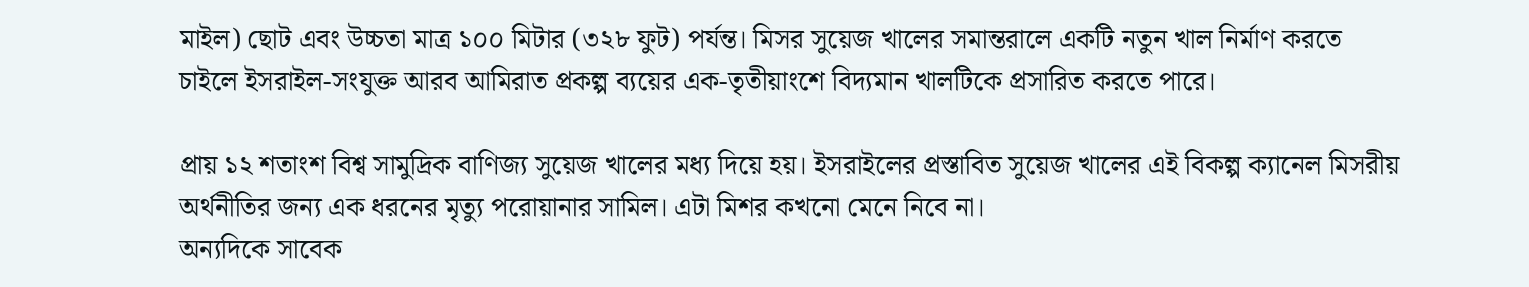মাইল) ছোট এবং উচ্চতা মাত্র ১০০ মিটার (৩২৮ ফুট) পর্যন্ত। মিসর সুয়েজ খালের সমান্তরালে একটি নতুন খাল নির্মাণ করতে চাইলে ইসরাইল-সংযুক্ত আরব আমিরাত প্রকল্প ব্যয়ের এক-তৃতীয়াংশে বিদ্যমান খালটিকে প্রসারিত করতে পারে।

প্রায় ১২ শতাংশ বিশ্ব সামুদ্রিক বাণিজ্য সুয়েজ খালের মধ্য দিয়ে হয়। ইসরাইলের প্রস্তাবিত সুয়েজ খালের এই বিকল্প ক্যানেল মিসরীয় অর্থনীতির জন্য এক ধরনের মৃত্যু পরোয়ানার সামিল। এটা মিশর কখনো মেনে নিবে না।
অন্যদিকে সাবেক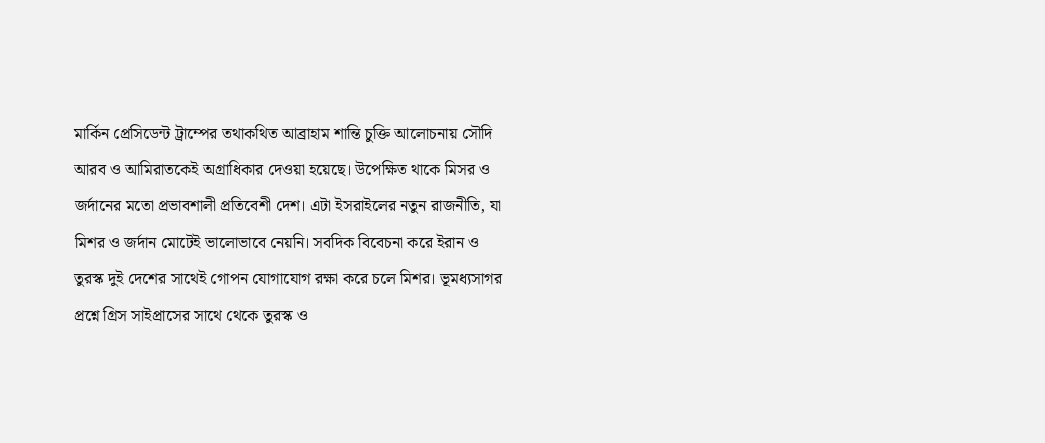মার্কিন প্রেসিডেন্ট ট্রাম্পের তথাকথিত আব্রাহাম শান্তি চুক্তি আলোচনায় সৌদি আরব ও আমিরাতকেই অগ্রাধিকার দেওয়া হয়েছে। উপেক্ষিত থাকে মিসর ও জর্দানের মতো প্রভাবশালী প্রতিবেশী দেশ। এটা ইসরাইলের নতুন রাজনীতি, যা মিশর ও জর্দান মোটেই ভালোভাবে নেয়নি। সবদিক বিবেচনা করে ইরান ও তুরস্ক দুই দেশের সাথেই গোপন যোগাযোগ রক্ষা করে চলে মিশর। ভূমধ্যসাগর প্রশ্নে গ্রিস সাইপ্রাসের সাথে থেকে তুরস্ক ও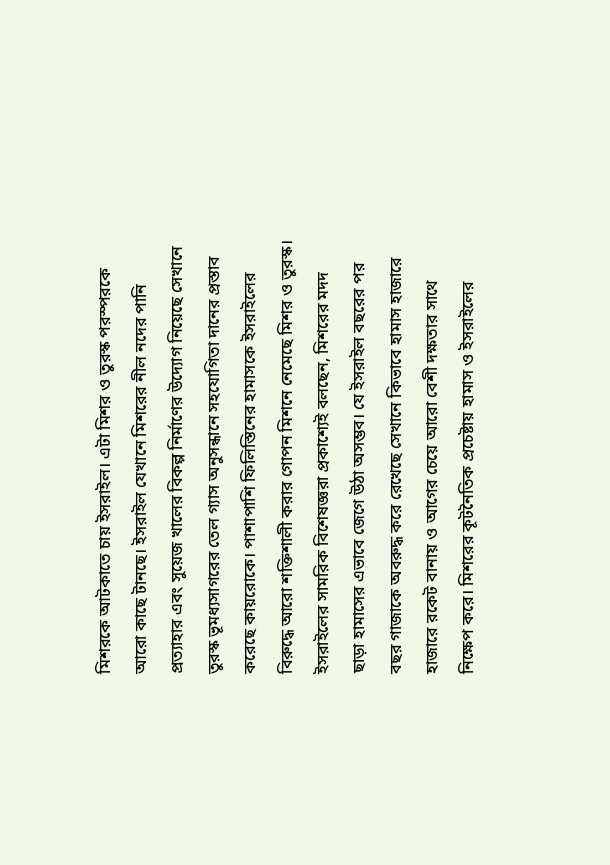মিশরকে আটকাতে চায় ইসরাইল। এটা মিশর ও তুরস্ক পরস্পরকে আরো কাছে টানছে। ইসরাইল যেখানে মিশরের নীল নদের পানি প্রত্যাহার এবং সুয়েজ খালের বিকল্প নির্মাণের উদ্যোগ নিয়েছে সেখানে তুরস্ক ভূমধ্যসাগরের তেল গ্যাস অনুসন্ধানে সহযোগিতা দানের প্রস্তাব করেছে কায়রোকে। পাশাপাশি ফিলিস্তিনের হামাসকে ইসরাইলের বিরুদ্ধে আরো শক্তিশালী করার গোপন মিশনে নেমেছে মিশর ও তুরস্ক। ইসরাইলের সামরিক বিশেষজ্ঞরা প্রকাশ্যেই বলছেন, মিশরের মদদ ছাড়া হামাসের এভাবে জেগে উঠা অসম্ভব। যে ইসরাইল বছরের পর বছর গাজাকে অবরুদ্ধ করে রেখেছে সেখানে কিভাবে হামাস হাজারে হাজারে রকেট বানায় ও আগের চেয়ে আরো বেশী দক্ষতার সাথে নিক্ষেপ করে। মিশরের কূটনৈতিক প্রচেষ্টায় হামাস ও ইসরাইলের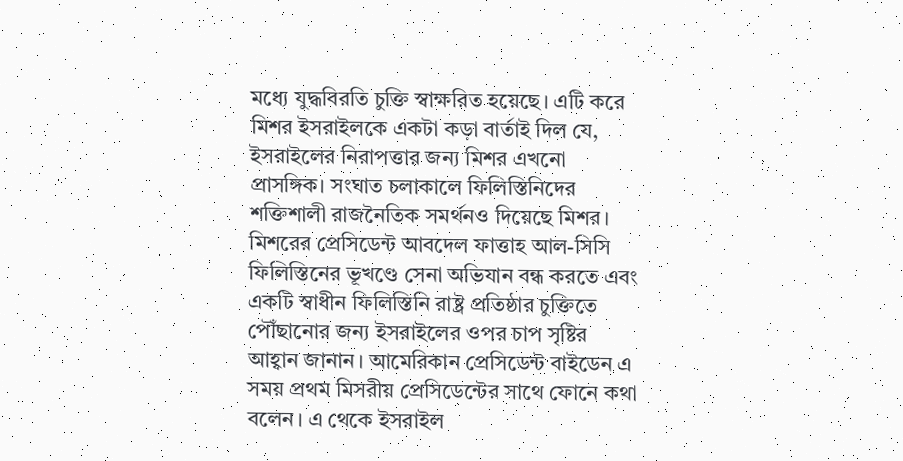মধ্যে যুদ্ধবিরতি চুক্তি স্বাক্ষরিত হয়েছে। এটি করে মিশর ইসরাইলকে একটা কড়া বার্তাই দিল যে, ইসরাইলের নিরাপত্তার জন্য মিশর এখনো প্রাসঙ্গিক। সংঘাত চলাকালে ফিলিস্তিনিদের শক্তিশালী রাজনৈতিক সমর্থনও দিয়েছে মিশর। মিশরের প্রেসিডেন্ট আবদেল ফাত্তাহ আল-সিসি ফিলিস্তিনের ভূখণ্ডে সেনা অভিযান বন্ধ করতে এবং একটি স্বাধীন ফিলিস্তিনি রাষ্ট্র প্রতিষ্ঠার চুক্তিতে পৌঁছানোর জন্য ইসরাইলের ওপর চাপ সৃষ্টির আহ্বান জানান। আমেরিকান প্রেসিডেন্ট বাইডেন এ সময় প্রথম মিসরীয় প্রেসিডেন্টের সাথে ফোনে কথা বলেন। এ থেকে ইসরাইল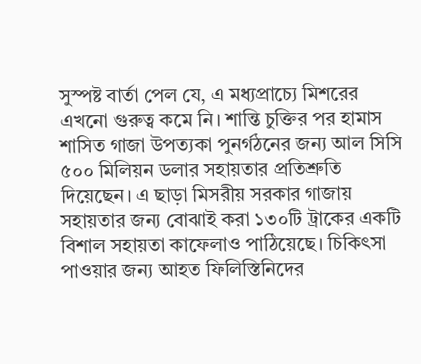সুস্পষ্ট বার্তা পেল যে, এ মধ্যপ্রাচ্যে মিশরের এখনো গুরুত্ব কমে নি। শান্তি চুক্তির পর হামাস শাসিত গাজা উপত্যকা পুনর্গঠনের জন্য আল সিসি ৫০০ মিলিয়ন ডলার সহায়তার প্রতিশ্রুতি দিয়েছেন। এ ছাড়া মিসরীয় সরকার গাজায় সহায়তার জন্য বোঝাই করা ১৩০টি ট্রাকের একটি বিশাল সহায়তা কাফেলাও পাঠিয়েছে। চিকিৎসা পাওয়ার জন্য আহত ফিলিস্তিনিদের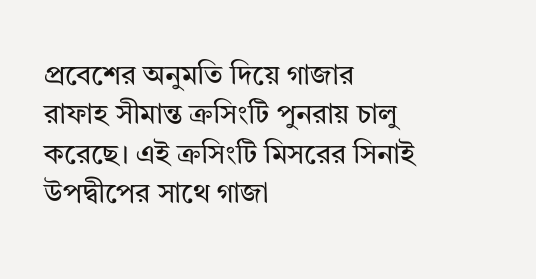প্রবেশের অনুমতি দিয়ে গাজার রাফাহ সীমান্ত ক্রসিংটি পুনরায় চালু করেছে। এই ক্রসিংটি মিসরের সিনাই উপদ্বীপের সাথে গাজা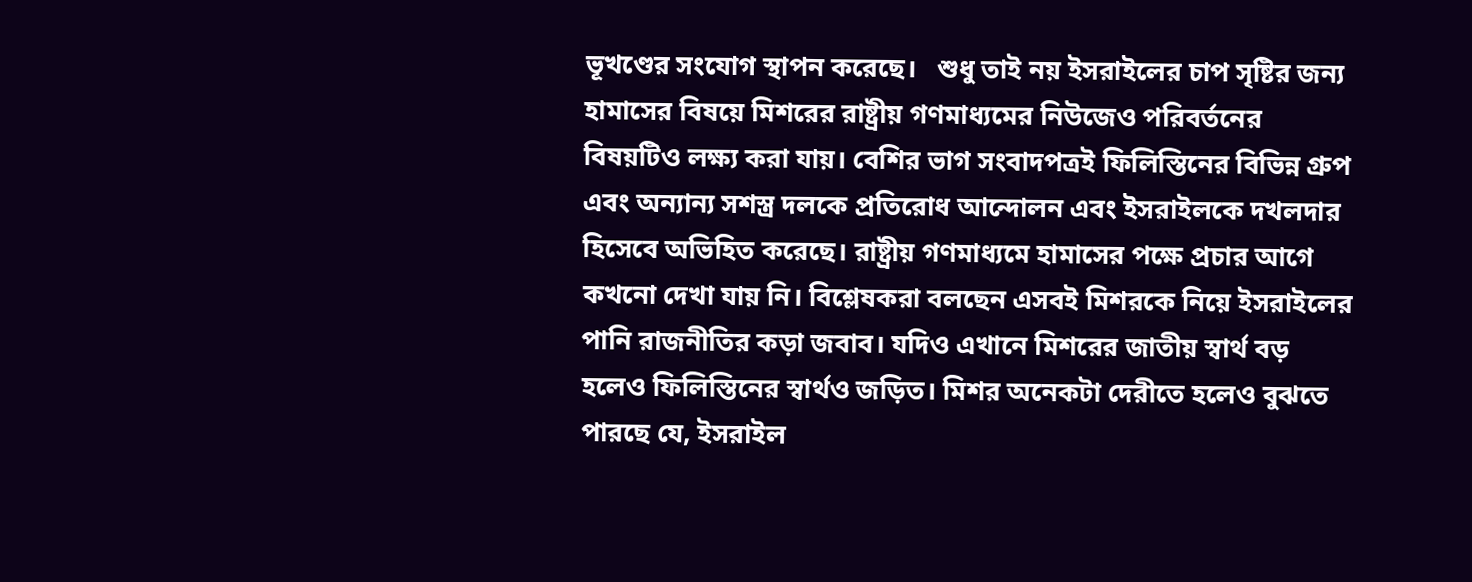ভূখণ্ডের সংযোগ স্থাপন করেছে।   শুধু তাই নয় ইসরাইলের চাপ সৃষ্টির জন্য হামাসের বিষয়ে মিশরের রাষ্ট্রীয় গণমাধ্যমের নিউজেও পরিবর্তনের বিষয়টিও লক্ষ্য করা যায়। বেশির ভাগ সংবাদপত্রই ফিলিস্তিনের বিভিন্ন গ্রুপ এবং অন্যান্য সশস্ত্র দলকে প্রতিরোধ আন্দোলন এবং ইসরাইলকে দখলদার হিসেবে অভিহিত করেছে। রাষ্ট্রীয় গণমাধ্যমে হামাসের পক্ষে প্রচার আগে কখনো দেখা যায় নি। বিশ্লেষকরা বলছেন এসবই মিশরকে নিয়ে ইসরাইলের পানি রাজনীতির কড়া জবাব। যদিও এখানে মিশরের জাতীয় স্বার্থ বড় হলেও ফিলিস্তিনের স্বার্থও জড়িত। মিশর অনেকটা দেরীতে হলেও বুঝতে পারছে যে, ইসরাইল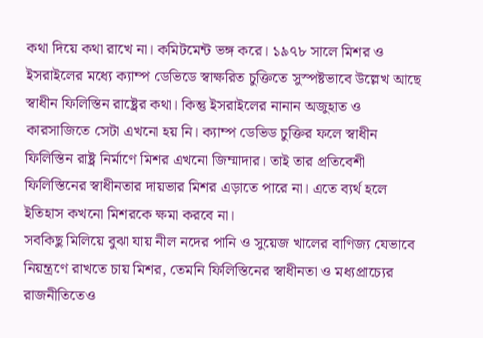কথা দিয়ে কথা রাখে না। কমিটমেন্ট ভঙ্গ করে। ১৯৭৮ সালে মিশর ও ইসরাইলের মধ্যে ক্যাম্প ডেভিডে স্বাক্ষরিত চুক্তিতে সুস্পষ্টভাবে উল্লেখ আছে স্বাধীন ফিলিস্তিন রাষ্ট্রের কথা। কিন্তু ইসরাইলের নানান অজুহাত ও কারসাজিতে সেটা এখনো হয় নি। ক্যাম্প ডেভিড চুক্তির ফলে স্বাধীন ফিলিস্তিন রাষ্ট্র নির্মাণে মিশর এখনো জিম্মাদার। তাই তার প্রতিবেশী ফিলিস্তিনের স্বাধীনতার দায়ভার মিশর এড়াতে পারে না। এতে ব্যর্থ হলে ইতিহাস কখনো মিশরকে ক্ষমা করবে না।
সবকিছু মিলিয়ে বুঝা যায় নীল নদের পানি ও সুয়েজ খালের বাণিজ্য যেভাবে নিয়ন্ত্রণে রাখতে চায় মিশর, তেমনি ফিলিস্তিনের স্বাধীনতা ও মধ্যপ্রাচ্যের রাজনীতিতেও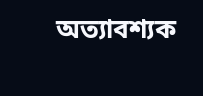অত্যাবশ্যক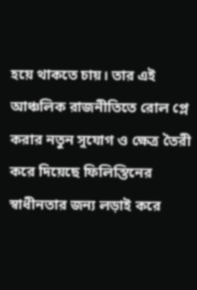হয়ে থাকতে চায়। তার এই আঞ্চলিক রাজনীতিতে রোল প্লে করার নতুন সুযোগ ও ক্ষেত্র তৈরী করে দিয়েছে ফিলিস্তিনের স্বাধীনতার জন্য লড়াই করে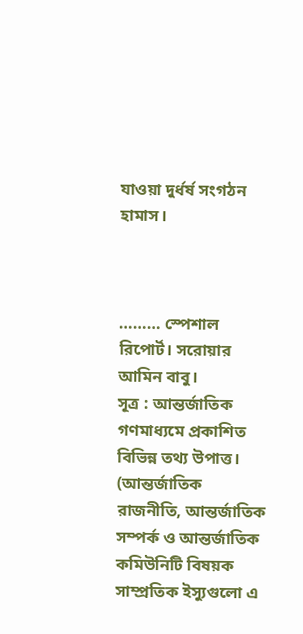যাওয়া দুর্ধর্ষ সংগঠন হামাস।



……… স্পেশাল রিপোর্ট। সরোয়ার আমিন বাবু।
সূত্র : আন্তর্জাতিক গণমাধ্যমে প্রকাশিত বিভিন্ন তথ্য উপাত্ত।
(আন্তর্জাতিক রাজনীতি, আন্তর্জাতিক সম্পর্ক ও আন্তর্জাতিক কমিউনিটি বিষয়ক সাম্প্রতিক ইস্যুগুলো এ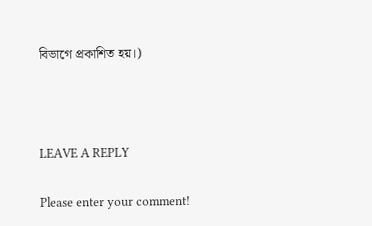বিভাগে প্রকাশিত হয়।)



LEAVE A REPLY

Please enter your comment!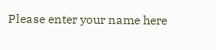Please enter your name here